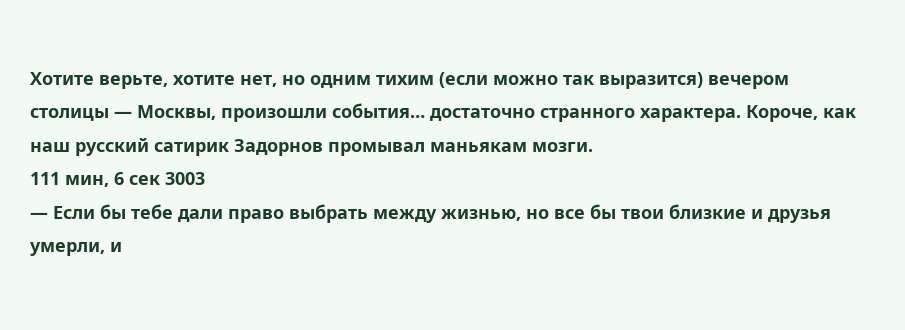Хотите верьте, хотите нет, но одним тихим (если можно так выразится) вечером столицы — Москвы, произошли события… достаточно странного характера. Короче, как наш русский сатирик Задорнов промывал маньякам мозги.
111 мин, 6 сек 3003
— Если бы тебе дали право выбрать между жизнью, но все бы твои близкие и друзья умерли, и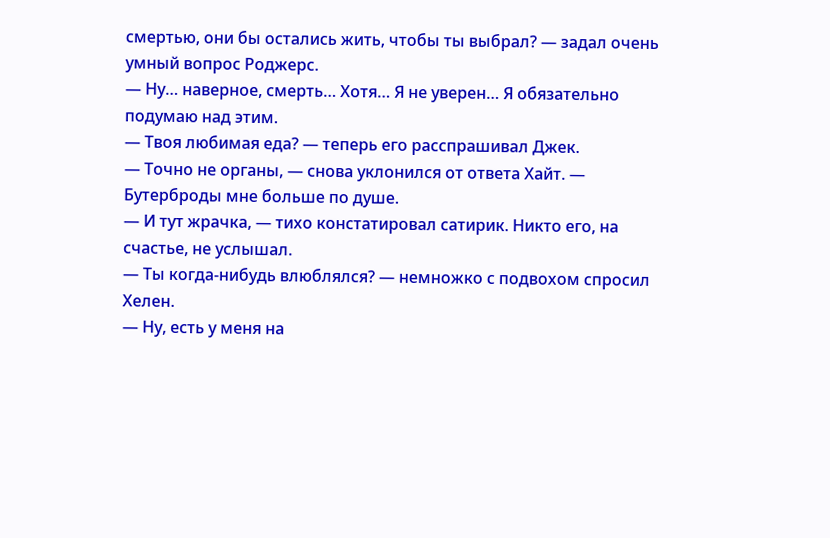смертью, они бы остались жить, чтобы ты выбрал? — задал очень умный вопрос Роджерс.
— Ну… наверное, смерть… Хотя… Я не уверен… Я обязательно подумаю над этим.
— Твоя любимая еда? — теперь его расспрашивал Джек.
— Точно не органы, — снова уклонился от ответа Хайт. — Бутерброды мне больше по душе.
— И тут жрачка, — тихо констатировал сатирик. Никто его, на счастье, не услышал.
— Ты когда-нибудь влюблялся? — немножко с подвохом спросил Хелен.
— Ну, есть у меня на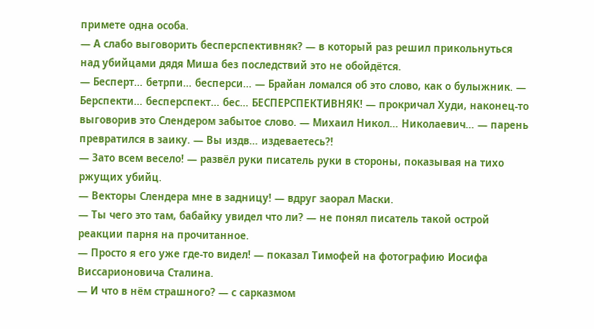примете одна особа.
— А слабо выговорить бесперспективняк? — в который раз решил прикольнуться над убийцами дядя Миша без последствий это не обойдётся.
— Бесперт… бетрпи… бесперси… — Брайан ломался об это слово, как о булыжник. — Берспекти… бесперспект… бес… БЕСПЕРСПЕКТИВНЯК! — прокричал Худи, наконец-то выговорив это Слендером забытое слово. — Михаил Никол… Николаевич… — парень превратился в заику. — Вы издв… издеваетесь?!
— Зато всем весело! — развёл руки писатель руки в стороны, показывая на тихо ржущих убийц.
— Векторы Слендера мне в задницу! — вдруг заорал Маски.
— Ты чего это там, бабайку увидел что ли? — не понял писатель такой острой реакции парня на прочитанное.
— Просто я его уже где-то видел! — показал Тимофей на фотографию Иосифа Виссарионовича Сталина.
— И что в нём страшного? — с сарказмом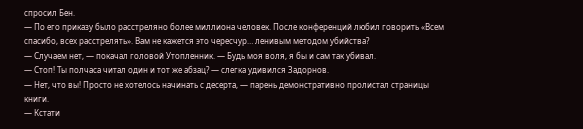спросил Бен.
— По его приказу было расстреляно более миллиона человек. После конференций любил говорить «Всем спасибо, всех расстрелять». Вам не кажется это чересчур… ленивым методом убийства?
— Случаем нет, — покачал головой Утопленник. — Будь моя воля, я бы и сам так убивал.
— Стоп! Ты полчаса читал один и тот же абзац? — слегка удивился Задорнов.
— Нет, что вы! Просто не хотелось начинать с десерта, — парень демонстративно пролистал страницы книги.
— Кстати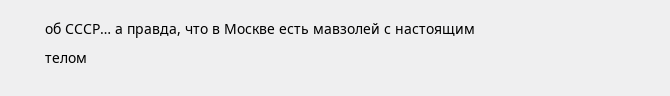об СССР… а правда, что в Москве есть мавзолей с настоящим телом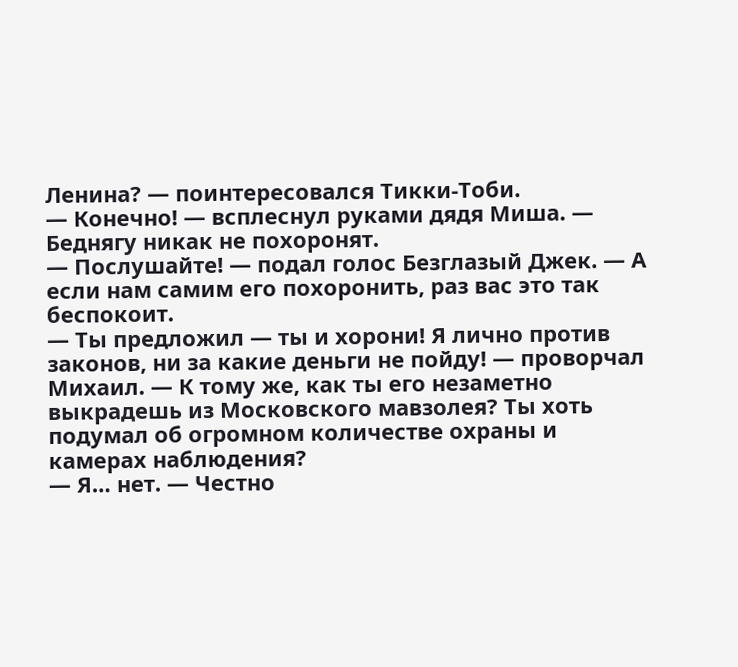Ленина? — поинтересовался Тикки-Тоби.
— Конечно! — всплеснул руками дядя Миша. — Беднягу никак не похоронят.
— Послушайте! — подал голос Безглазый Джек. — А если нам самим его похоронить, раз вас это так беспокоит.
— Ты предложил — ты и хорони! Я лично против законов, ни за какие деньги не пойду! — проворчал Михаил. — К тому же, как ты его незаметно выкрадешь из Московского мавзолея? Ты хоть подумал об огромном количестве охраны и камерах наблюдения?
— Я… нет. — Честно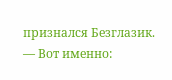признался Безглазик.
— Вот именно: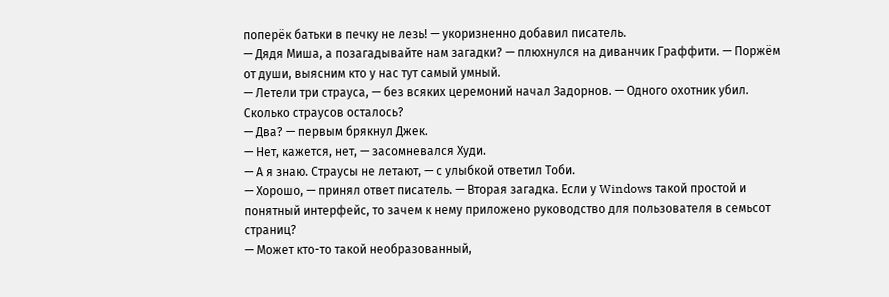поперёк батьки в печку не лезь! — укоризненно добавил писатель.
— Дядя Миша, а позагадывайте нам загадки? — плюхнулся на диванчик Граффити. — Поржём от души, выясним кто у нас тут самый умный.
— Летели три страуса, — без всяких церемоний начал Задорнов. — Одного охотник убил. Сколько страусов осталось?
— Два? — первым брякнул Джек.
— Нет, кажется, нет, — засомневался Худи.
— А я знаю. Страусы не летают, — с улыбкой ответил Тоби.
— Хорошо, — принял ответ писатель. — Вторая загадка. Если у Windows такой простой и понятный интерфейс, то зачем к нему приложено руководство для пользователя в семьсот страниц?
— Может кто-то такой необразованный,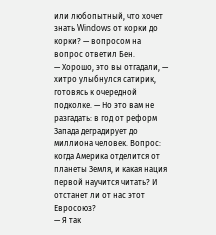или любопытный, что хочет знать Windows от корки до корки? — вопросом на вопрос ответил Бен.
— Хорошо, это вы отгадали, — хитро улыбнулся сатирик, готовясь к очередной подколке. — Но это вам не разгадать: в год от реформ Запада деградирует до миллиона человек. Вопрос: когда Америка отделится от планеты Земля, и какая нация первой научится читать? И отстанет ли от нас этот Евросоюз?
— Я так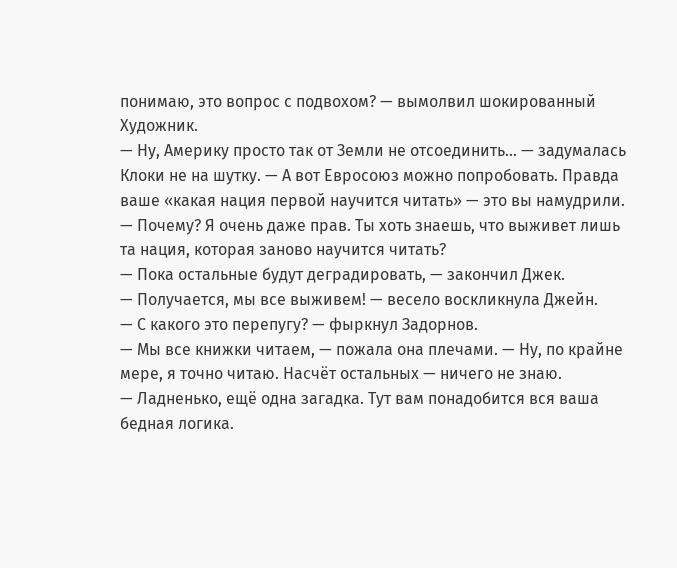понимаю, это вопрос с подвохом? — вымолвил шокированный Художник.
— Ну, Америку просто так от Земли не отсоединить… — задумалась Клоки не на шутку. — А вот Евросоюз можно попробовать. Правда ваше «какая нация первой научится читать» — это вы намудрили.
— Почему? Я очень даже прав. Ты хоть знаешь, что выживет лишь та нация, которая заново научится читать?
— Пока остальные будут деградировать, — закончил Джек.
— Получается, мы все выживем! — весело воскликнула Джейн.
— С какого это перепугу? — фыркнул Задорнов.
— Мы все книжки читаем, — пожала она плечами. — Ну, по крайне мере, я точно читаю. Насчёт остальных — ничего не знаю.
— Ладненько, ещё одна загадка. Тут вам понадобится вся ваша бедная логика.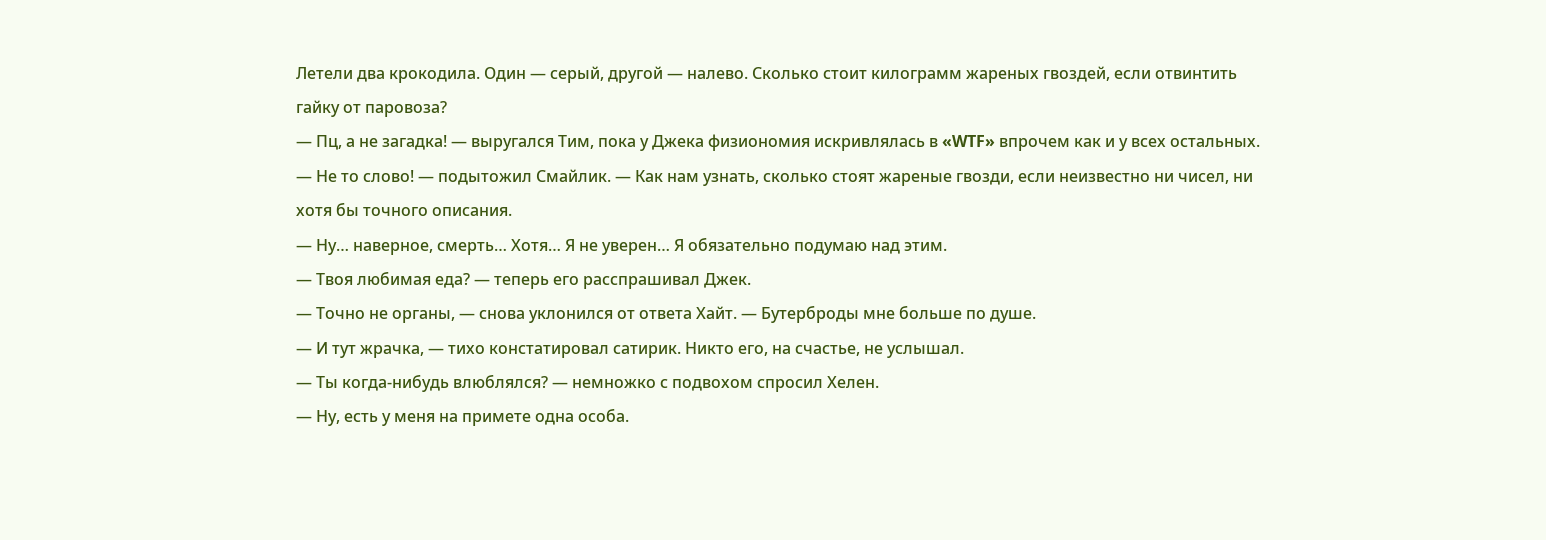Летели два крокодила. Один — серый, другой — налево. Сколько стоит килограмм жареных гвоздей, если отвинтить гайку от паровоза?
— Пц, а не загадка! — выругался Тим, пока у Джека физиономия искривлялась в «WTF» впрочем как и у всех остальных.
— Не то слово! — подытожил Смайлик. — Как нам узнать, сколько стоят жареные гвозди, если неизвестно ни чисел, ни хотя бы точного описания.
— Ну… наверное, смерть… Хотя… Я не уверен… Я обязательно подумаю над этим.
— Твоя любимая еда? — теперь его расспрашивал Джек.
— Точно не органы, — снова уклонился от ответа Хайт. — Бутерброды мне больше по душе.
— И тут жрачка, — тихо констатировал сатирик. Никто его, на счастье, не услышал.
— Ты когда-нибудь влюблялся? — немножко с подвохом спросил Хелен.
— Ну, есть у меня на примете одна особа.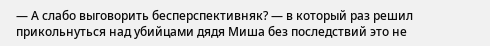— А слабо выговорить бесперспективняк? — в который раз решил прикольнуться над убийцами дядя Миша без последствий это не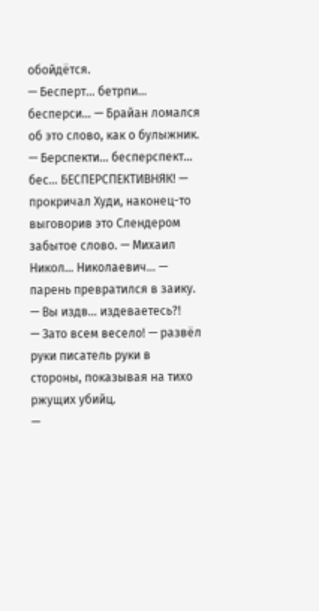обойдётся.
— Бесперт… бетрпи… бесперси… — Брайан ломался об это слово, как о булыжник. — Берспекти… бесперспект… бес… БЕСПЕРСПЕКТИВНЯК! — прокричал Худи, наконец-то выговорив это Слендером забытое слово. — Михаил Никол… Николаевич… — парень превратился в заику. — Вы издв… издеваетесь?!
— Зато всем весело! — развёл руки писатель руки в стороны, показывая на тихо ржущих убийц.
—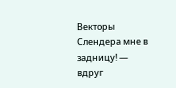Векторы Слендера мне в задницу! — вдруг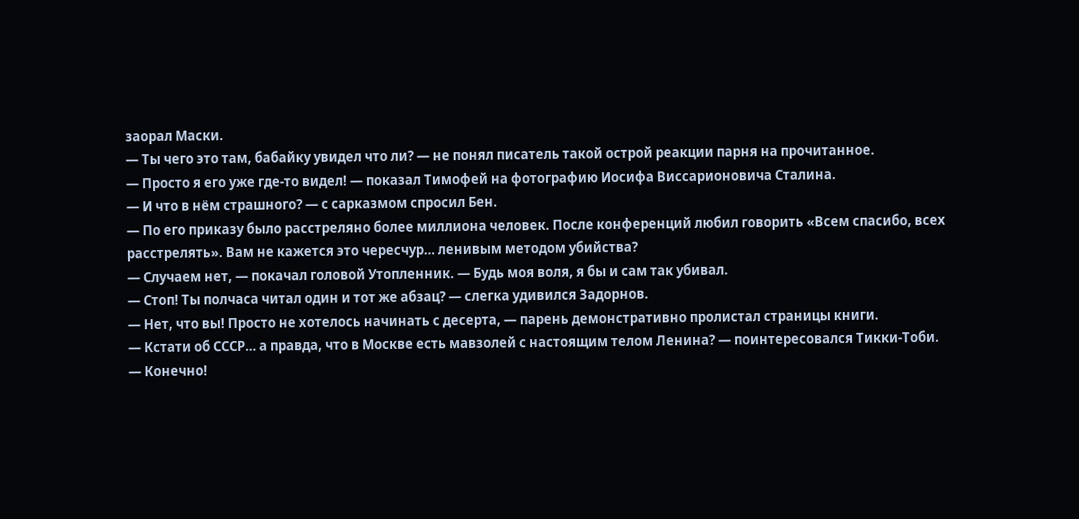заорал Маски.
— Ты чего это там, бабайку увидел что ли? — не понял писатель такой острой реакции парня на прочитанное.
— Просто я его уже где-то видел! — показал Тимофей на фотографию Иосифа Виссарионовича Сталина.
— И что в нём страшного? — с сарказмом спросил Бен.
— По его приказу было расстреляно более миллиона человек. После конференций любил говорить «Всем спасибо, всех расстрелять». Вам не кажется это чересчур… ленивым методом убийства?
— Случаем нет, — покачал головой Утопленник. — Будь моя воля, я бы и сам так убивал.
— Стоп! Ты полчаса читал один и тот же абзац? — слегка удивился Задорнов.
— Нет, что вы! Просто не хотелось начинать с десерта, — парень демонстративно пролистал страницы книги.
— Кстати об СССР… а правда, что в Москве есть мавзолей с настоящим телом Ленина? — поинтересовался Тикки-Тоби.
— Конечно!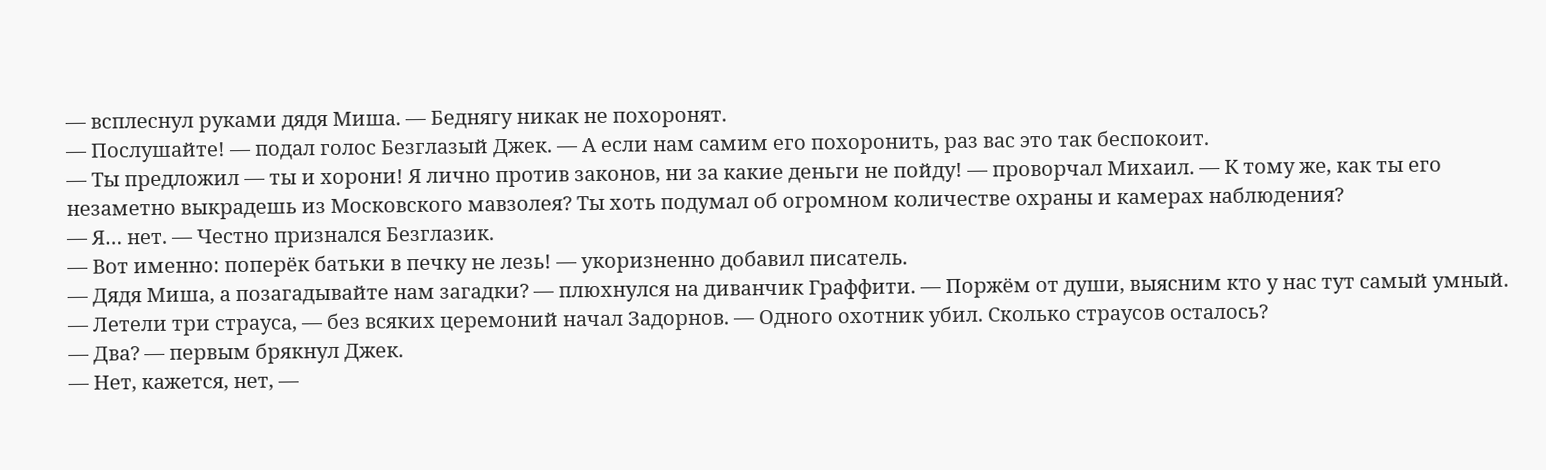— всплеснул руками дядя Миша. — Беднягу никак не похоронят.
— Послушайте! — подал голос Безглазый Джек. — А если нам самим его похоронить, раз вас это так беспокоит.
— Ты предложил — ты и хорони! Я лично против законов, ни за какие деньги не пойду! — проворчал Михаил. — К тому же, как ты его незаметно выкрадешь из Московского мавзолея? Ты хоть подумал об огромном количестве охраны и камерах наблюдения?
— Я… нет. — Честно признался Безглазик.
— Вот именно: поперёк батьки в печку не лезь! — укоризненно добавил писатель.
— Дядя Миша, а позагадывайте нам загадки? — плюхнулся на диванчик Граффити. — Поржём от души, выясним кто у нас тут самый умный.
— Летели три страуса, — без всяких церемоний начал Задорнов. — Одного охотник убил. Сколько страусов осталось?
— Два? — первым брякнул Джек.
— Нет, кажется, нет, —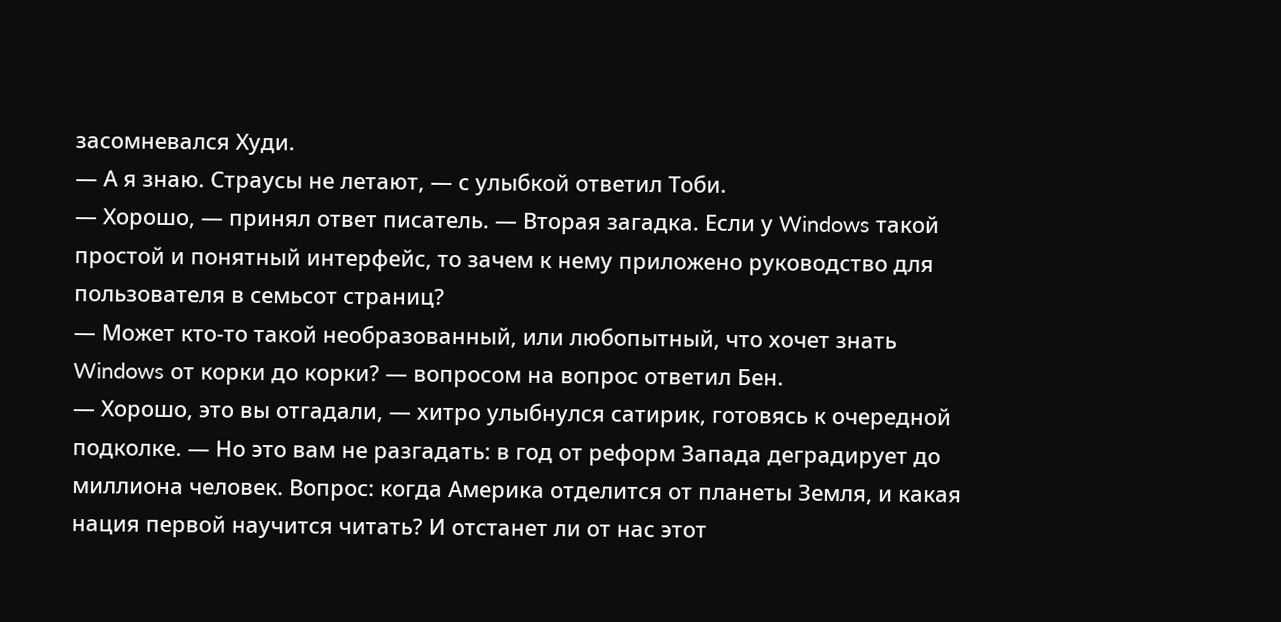засомневался Худи.
— А я знаю. Страусы не летают, — с улыбкой ответил Тоби.
— Хорошо, — принял ответ писатель. — Вторая загадка. Если у Windows такой простой и понятный интерфейс, то зачем к нему приложено руководство для пользователя в семьсот страниц?
— Может кто-то такой необразованный, или любопытный, что хочет знать Windows от корки до корки? — вопросом на вопрос ответил Бен.
— Хорошо, это вы отгадали, — хитро улыбнулся сатирик, готовясь к очередной подколке. — Но это вам не разгадать: в год от реформ Запада деградирует до миллиона человек. Вопрос: когда Америка отделится от планеты Земля, и какая нация первой научится читать? И отстанет ли от нас этот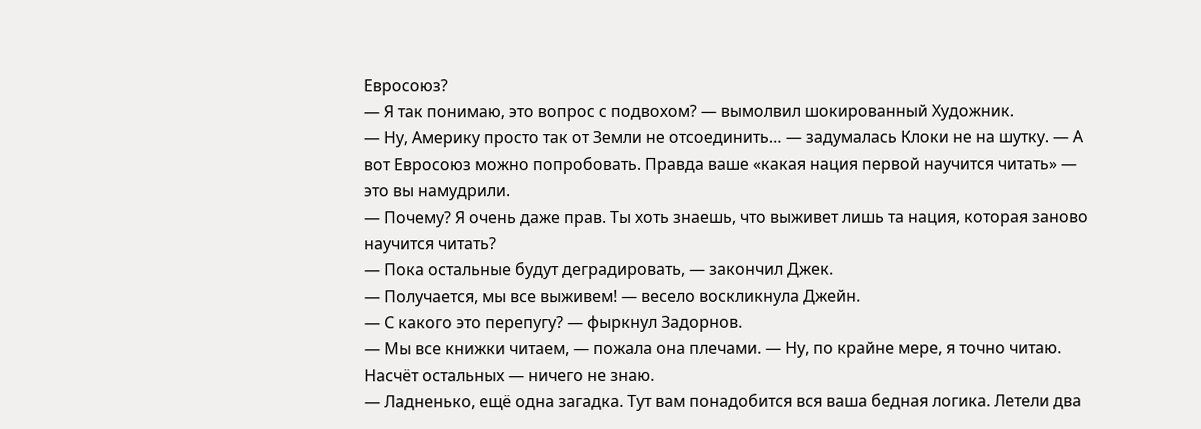Евросоюз?
— Я так понимаю, это вопрос с подвохом? — вымолвил шокированный Художник.
— Ну, Америку просто так от Земли не отсоединить… — задумалась Клоки не на шутку. — А вот Евросоюз можно попробовать. Правда ваше «какая нация первой научится читать» — это вы намудрили.
— Почему? Я очень даже прав. Ты хоть знаешь, что выживет лишь та нация, которая заново научится читать?
— Пока остальные будут деградировать, — закончил Джек.
— Получается, мы все выживем! — весело воскликнула Джейн.
— С какого это перепугу? — фыркнул Задорнов.
— Мы все книжки читаем, — пожала она плечами. — Ну, по крайне мере, я точно читаю. Насчёт остальных — ничего не знаю.
— Ладненько, ещё одна загадка. Тут вам понадобится вся ваша бедная логика. Летели два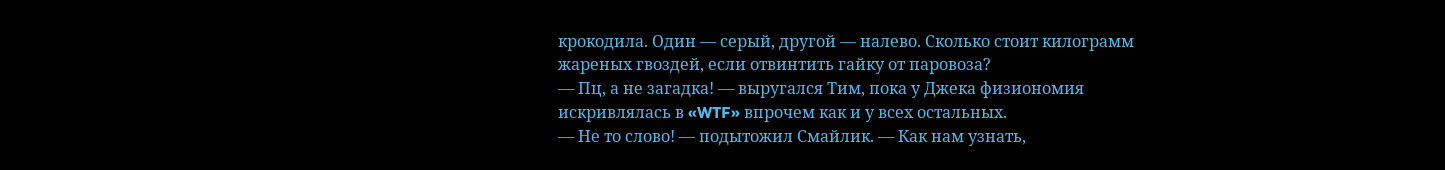крокодила. Один — серый, другой — налево. Сколько стоит килограмм жареных гвоздей, если отвинтить гайку от паровоза?
— Пц, а не загадка! — выругался Тим, пока у Джека физиономия искривлялась в «WTF» впрочем как и у всех остальных.
— Не то слово! — подытожил Смайлик. — Как нам узнать,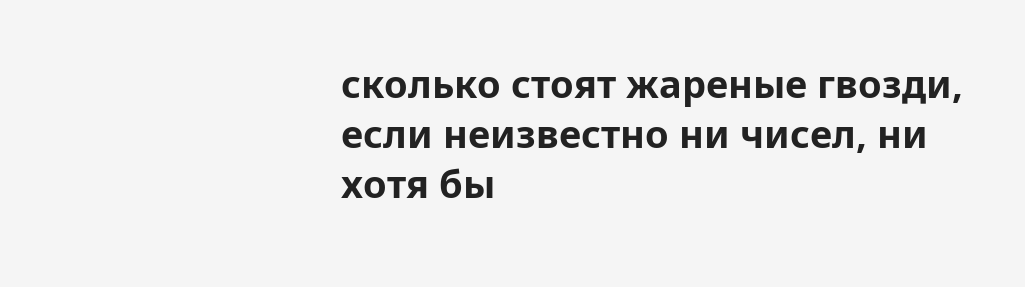сколько стоят жареные гвозди, если неизвестно ни чисел, ни хотя бы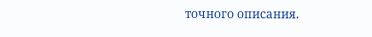точного описания.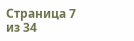Страница 7 из 34